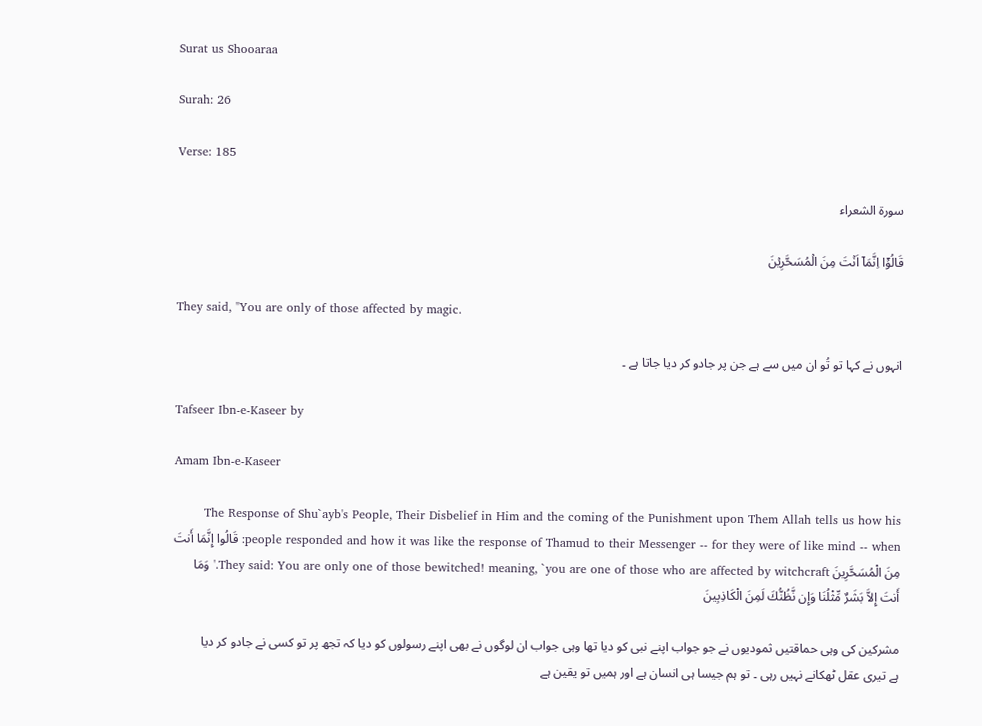Surat us Shooaraa

Surah: 26

Verse: 185

سورة الشعراء

قَالُوۡۤا اِنَّمَاۤ اَنۡتَ مِنَ الۡمُسَحَّرِیۡنَ

They said, "You are only of those affected by magic.

انہوں نے کہا تو تُو ان میں سے ہے جن پر جادو کر دیا جاتا ہے ۔

Tafseer Ibn-e-Kaseer by

Amam Ibn-e-Kaseer

The Response of Shu`ayb's People, Their Disbelief in Him and the coming of the Punishment upon Them Allah tells us how his people responded and how it was like the response of Thamud to their Messenger -- for they were of like mind -- when: قَالُوا إِنَّمَا أَنتَ مِنَ الْمُسَحَّرِينَ They said: You are only one of those bewitched! meaning, `you are one of those who are affected by witchcraft.' وَمَا أَنتَ إِلاَّ بَشَرٌ مِّثْلُنَا وَإِن نَّظُنُّكَ لَمِنَ الْكَاذِبِينَ

مشرکین کی وہی حماقتیں ثمودیوں نے جو جواب اپنے نبی کو دیا تھا وہی جواب ان لوگوں نے بھی اپنے رسولوں کو دیا کہ تجھ پر تو کسی نے جادو کر دیا ہے تیری عقل ٹھکانے نہیں رہی ۔ تو ہم جیسا ہی انسان ہے اور ہمیں تو یقین ہے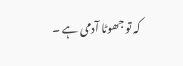کہ تو جھوٹا آدمی ہے ۔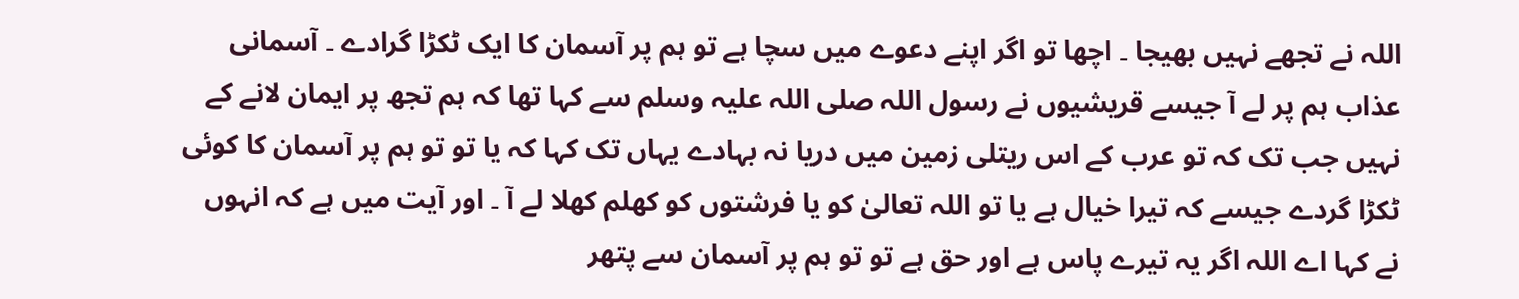اللہ نے تجھے نہیں بھیجا ۔ اچھا تو اگر اپنے دعوے میں سچا ہے تو ہم پر آسمان کا ایک ٹکڑا گرادے ۔ آسمانی عذاب ہم پر لے آ جیسے قریشیوں نے رسول اللہ صلی اللہ علیہ وسلم سے کہا تھا کہ ہم تجھ پر ایمان لانے کے نہیں جب تک کہ تو عرب کے اس ریتلی زمین میں دریا نہ بہادے یہاں تک کہا کہ یا تو تو ہم پر آسمان کا کوئی ٹکڑا گردے جیسے کہ تیرا خیال ہے یا تو اللہ تعالیٰ کو یا فرشتوں کو کھلم کھلا لے آ ۔ اور آیت میں ہے کہ انہوں نے کہا اے اللہ اگر یہ تیرے پاس ہے اور حق ہے تو تو ہم پر آسمان سے پتھر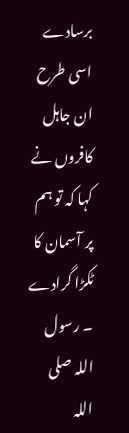برسادے اسی طرح ان جاہل کافروں نے کہا کہ تو ہم پر آسمان کا ٹکڑا گرادے ۔ رسول اللہ صلی اللہ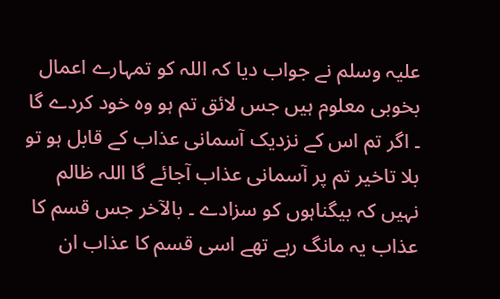علیہ وسلم نے جواب دیا کہ اللہ کو تمہارے اعمال بخوبی معلوم ہیں جس لائق تم ہو وہ خود کردے گا ۔ اگر تم اس کے نزدیک آسمانی عذاب کے قابل ہو تو بلا تاخیر تم پر آسمانی عذاب آجائے گا اللہ ظالم نہیں کہ بیگناہوں کو سزادے ۔ بالآخر جس قسم کا عذاب یہ مانگ رہے تھے اسی قسم کا عذاب ان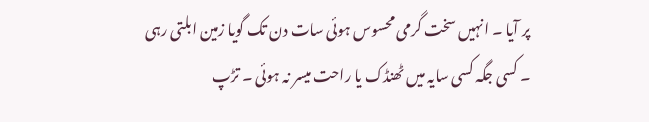پر آیا ۔ انہیں سخت گرمی محسوس ہوئی سات دن تک گویا زمین ابلتی رہی ۔ کسی جگہ کسی سایہ میں ٹھنڈک یا راحت میسر نہ ہوئی ۔ تڑپ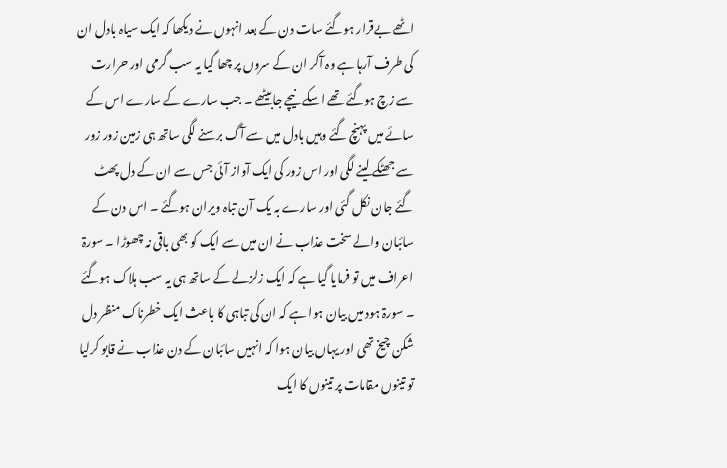اٹھے بےقرار ہوگئے سات دن کے بعد انہوں نے دیکھا کہ ایک سیاہ بادل ان کی طرف آرہا ہے وہ آکر ان کے سروں پر چھا گیا یہ سب گرمی اور حرارت سے زچ ہوگئے تھے اسکے نیچے جابیٹھے ۔ جب سارے کے سارے اس کے سائے میں پہنچ گئے وہیں بادل میں سے آگ برسنے لگی ساتھ ہی زمین زور زور سے جھٹکے لینے لگی اور اس زور کی ایک آواز آئی جس سے ان کے دل پھٹ گئے جان نکل گئی اور سارے بہ یک آن تباہ ویران ہوگئے ۔ اس دن کے سائبان والے سخت عذاب نے ان میں سے ایک کو بھی باقی نہ چھوڑا ۔ سورۃ اعراف میں تو فرمایا گیا ہے کہ ایک زلزلے کے ساتھ ہی یہ سب ہلاک ہوگئے ۔ سورۃ ہود میں بیان ہوا ہے کہ ان کی تباہی کا باعث ایک خطرناک منظر دل شکن چیخ تھی اور یہاں بیان ہوا کہ انہیں سائبان کے دن عذاب نے قابو کرلیا تو تینوں مقامات پر تینوں کا ایک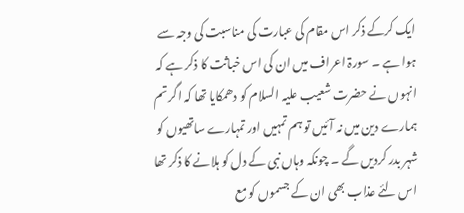ایک کرکے ذکر اس مقام کی عبارت کی مناسبت کی وجہ سے ہوا ہے ۔ سورۃ اعراف میں ان کی اس خباثت کا ذکر ہے کہ انہوں نے حضرت شعیب علیہ السلام کو دھمکایا تھا کہ اگر تم ہمارے دین میں نہ آئیں تو ہم تمہیں اور تمہارے ساتھیوں کو شہر بدر کردیں گے ۔ چونکہ وہاں نبی کے دل کو ہلانے کا ذکر تھا اس لئے عذاب بھی ان کے جسموں کو مع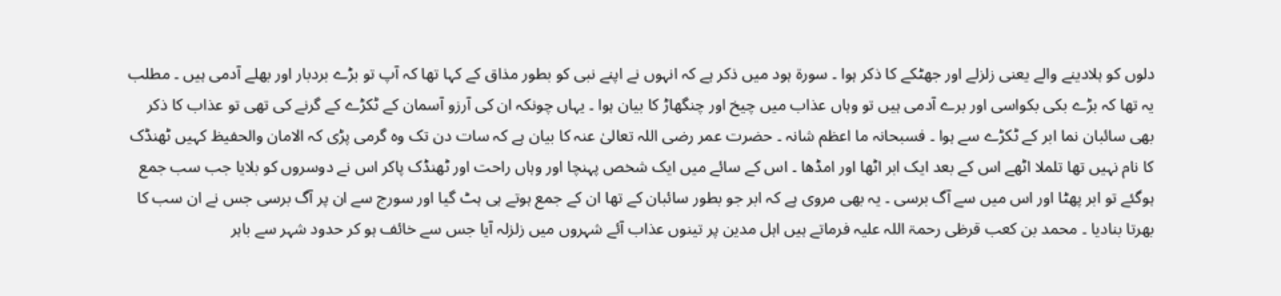دلوں کو ہلادینے والے یعنی زلزلے اور جھٹکے کا ذکر ہوا ۔ سورۃ ہود میں ذکر ہے کہ انہوں نے اپنے نبی کو بطور مذاق کے کہا تھا کہ آپ تو بڑے بردبار اور بھلے آدمی ہیں ۔ مطلب یہ تھا کہ بڑے بکی بکواسی اور برے آدمی ہیں تو وہاں عذاب میں چیخ اور چنگھاڑ کا بیان ہوا ۔ یہاں چونکہ ان کی آرزو آسمان کے ٹکڑے کے گرنے کی تھی تو عذاب کا ذکر بھی سائبان نما ابر کے ٹکڑے سے ہوا ۔ فسبحانہ ما اعظم شانہ ۔ حضرت عمر رضی اللہ تعالیٰ عنہ کا بیان ہے کہ سات دن تک وہ گرمی پڑی کہ الامان والحفیظ کہیں ٹھنڈک کا نام نہیں تھا تلملا اٹھے اس کے بعد ایک ابر اٹھا اور امڈھا ۔ اس کے سائے میں ایک شخص پہنچا اور وہاں راحت اور ٹھنڈک پاکر اس نے دوسروں کو بلایا جب سب جمع ہوگئے تو ابر پھٹا اور اس میں سے آگ برسی ۔ یہ بھی مروی ہے کہ ابر جو بطور سائبان کے تھا ان کے جمع ہوتے ہی ہٹ گیا اور سورج سے ان پر آگ برسی جس نے ان سب کا بھرتا بنادیا ۔ محمد بن کعب قرظی رحمۃ اللہ علیہ فرماتے ہیں اہل مدین پر تینوں عذاب آئے شہروں میں زلزلہ آیا جس سے خائف ہو کر حدود شہر سے باہر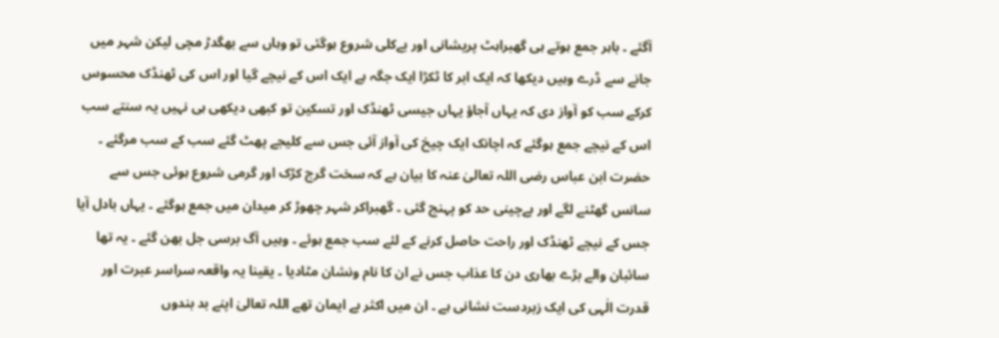آگئے ۔ باہر جمع ہوتے ہی گھبراہٹ پریشانی اور بےکلی شروع ہوگئی تو وہاں سے بھگدڑ مچی لیکن شہر میں جانے سے ڈرے وہیں دیکھا کہ ایک ابر کا ٹکڑا ایک جگہ ہے ایک اس کے نیچے گیا اور اس کی ٹھنڈک محسوس کرکے سب کو آواز دی کہ یہاں آجاؤ یہاں جیسی ٹھنڈک اور تسکین تو کبھی دیکھی ہی نہیں یہ سنتے سب اس کے نیچے جمع ہوگئے کہ اچانک ایک چیخ کی آواز آئی جس سے کلیجے پھٹ گئے سب کے سب مرگئے ۔ حضرت ابن عباس رضی اللہ تعالیٰ عنہ کا بیان ہے کہ سخت گرج کڑک اور گرمی شروع ہوئی جس سے سانس گھٹنے لگے اور بےچینی حد کو پہنچ گئی ۔ گھبراکر شہر چھوڑ کر میدان میں جمع ہوگئے ۔ یہاں بادل آیا جس کے نیچے ٹھنڈک اور راحت حاصل کرنے کے لئے سب جمع ہوئے ۔ وہیں آگ برسی جل بھن گئے ۔ یہ تھا سائبان والے بڑے بھاری دن کا عذاب جس نے ان کا نام ونشان مٹادیا ۔ یقینا یہ واقعہ سراسر عبرت اور قدرت الٰہی کی ایک زبردست نشانی ہے ۔ ان میں اکثر بے ایمان تھے اللہ تعالیٰ اپنے بد بندوں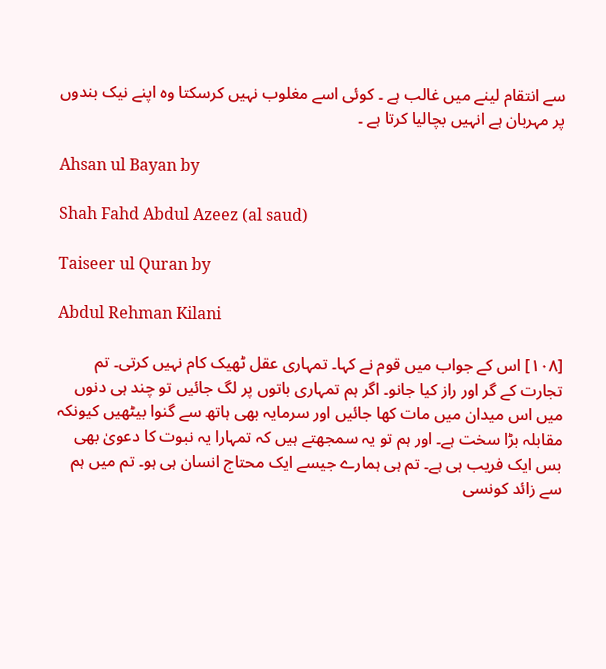سے انتقام لینے میں غالب ہے ۔ کوئی اسے مغلوب نہیں کرسکتا وہ اپنے نیک بندوں پر مہربان ہے انہیں بچالیا کرتا ہے ۔

Ahsan ul Bayan by

Shah Fahd Abdul Azeez (al saud)

Taiseer ul Quran by

Abdul Rehman Kilani

[١٠٨] اس کے جواب میں قوم نے کہا۔ تمہاری عقل ٹھیک کام نہیں کرتی۔ تم تجارت کے گر اور راز کیا جانو۔ اگر ہم تمہاری باتوں پر لگ جائیں تو چند ہی دنوں میں اس میدان میں مات کھا جائیں اور سرمایہ بھی ہاتھ سے گنوا بیٹھیں کیونکہ مقابلہ بڑا سخت ہے۔ اور ہم تو یہ سمجھتے ہیں کہ تمہارا یہ نبوت کا دعویٰ بھی بس ایک فریب ہی ہے۔ تم ہی ہمارے جیسے ایک محتاج انسان ہی ہو۔ تم میں ہم سے زائد کونسی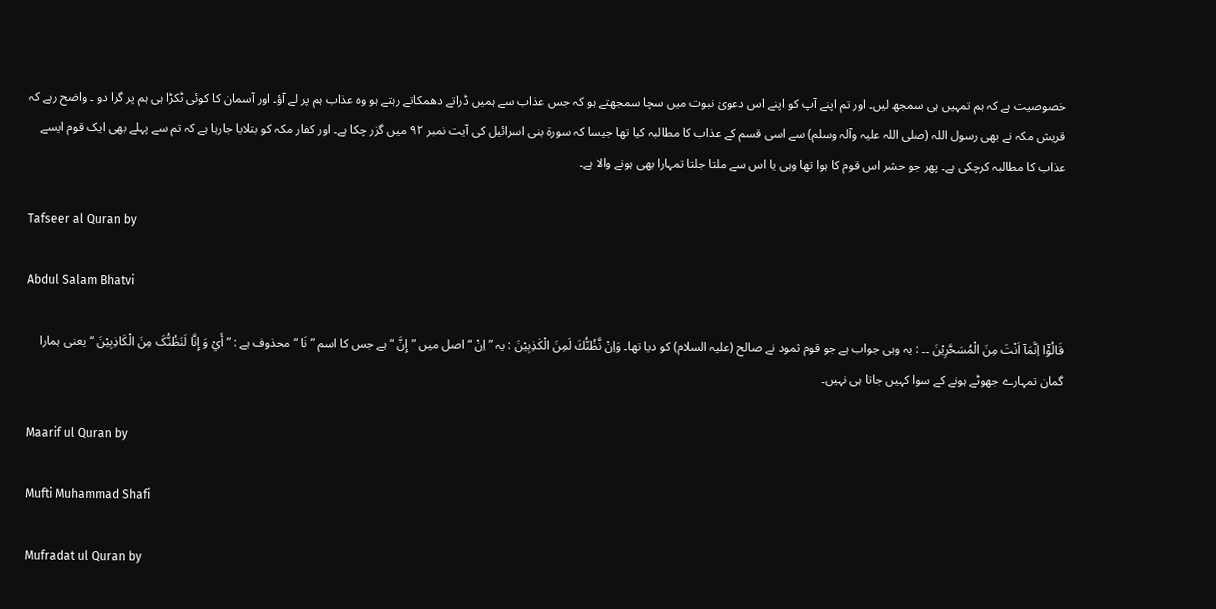خصوصیت ہے کہ ہم تمہیں ہی سمجھ لیں۔ اور تم اپنے آپ کو اپنے اس دعویٰ نبوت میں سچا سمجھتے ہو کہ جس عذاب سے ہمیں ڈراتے دھمکاتے رہتے ہو وہ عذاب ہم پر لے آؤ۔ اور آسمان کا کوئی ٹکڑا ہی ہم پر گرا دو ۔ واضح رہے کہ قریش مکہ نے بھی رسول اللہ (صلی اللہ علیہ وآلہ وسلم) سے اسی قسم کے عذاب کا مطالبہ کیا تھا جیسا کہ سورة بنی اسرائیل کی آیت نمبر ٩٢ میں گزر چکا ہے۔ اور کفار مکہ کو بتلایا جارہا ہے کہ تم سے پہلے بھی ایک قوم ایسے عذاب کا مطالبہ کرچکی ہے۔ پھر جو حشر اس قوم کا ہوا تھا وہی یا اس سے ملتا جلتا تمہارا بھی ہونے والا ہے۔

Tafseer al Quran by

Abdul Salam Bhatvi

قَالُوْٓا اِنَّمَآ اَنْتَ مِنَ الْمُسَحَّرِيْنَ ۔۔ : یہ وہی جواب ہے جو قوم ثمود نے صالح (علیہ السلام) کو دیا تھا۔ وَاِنْ نَّظُنُّكَ لَمِنَ الْكٰذِبِيْنَ : یہ ” اِنْ “ اصل میں ”إِنَّ “ ہے جس کا اسم ” نَا “ محذوف ہے : ” أَيْ وَ إِنَّا لَنَظُنُّکَ مِنَ الْکَاذِبِیْنَ “ یعنی ہمارا گمان تمہارے جھوٹے ہونے کے سوا کہیں جاتا ہی نہیں۔

Maarif ul Quran by

Mufti Muhammad Shafi

Mufradat ul Quran by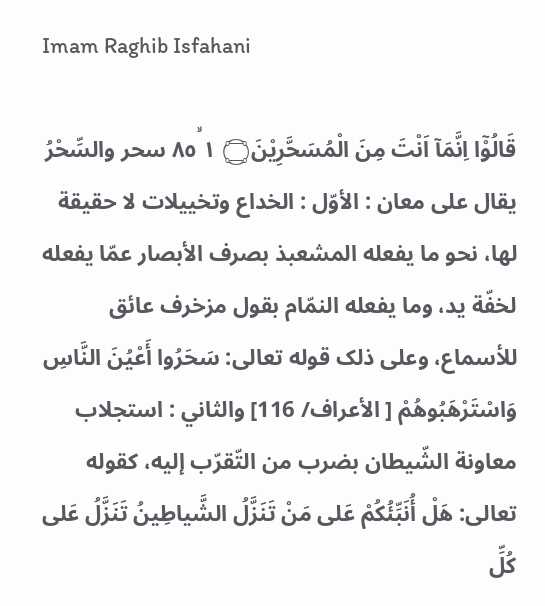Imam Raghib Isfahani

قَالُوْٓا اِنَّمَآ اَنْتَ مِنَ الْمُسَحَّرِيْنَ۝ ١ ٨٥ۙ سحر والسِّحْرُ يقال علی معان : الأوّل : الخداع وتخييلات لا حقیقة لها، نحو ما يفعله المشعبذ بصرف الأبصار عمّا يفعله لخفّة يد، وما يفعله النمّام بقول مزخرف عائق للأسماع، وعلی ذلک قوله تعالی: سَحَرُوا أَعْيُنَ النَّاسِ وَاسْتَرْهَبُوهُمْ [ الأعراف/ 116] والثاني : استجلاب معاونة الشّيطان بضرب من التّقرّب إليه، کقوله تعالی: هَلْ أُنَبِّئُكُمْ عَلى مَنْ تَنَزَّلُ الشَّياطِينُ تَنَزَّلُ عَلى كُلِّ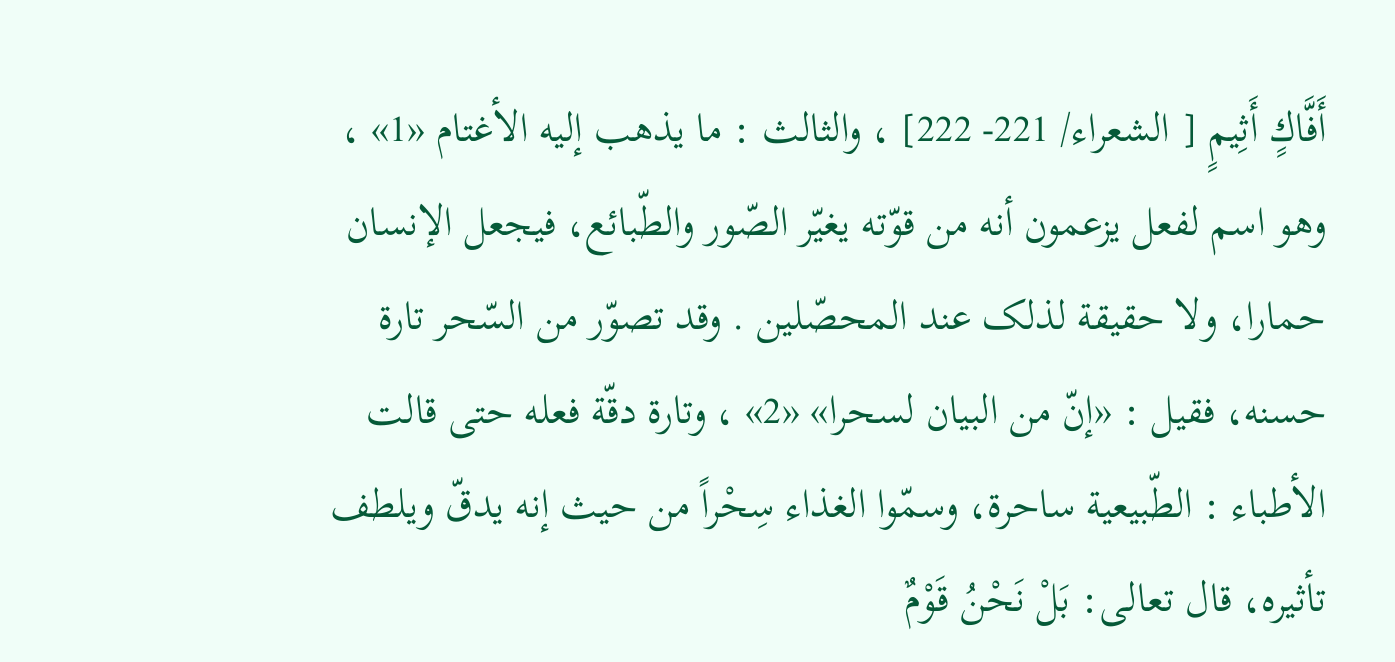أَفَّاكٍ أَثِيمٍ [ الشعراء/ 221- 222] ، والثالث : ما يذهب إليه الأغتام «1» ، وهو اسم لفعل يزعمون أنه من قوّته يغيّر الصّور والطّبائع، فيجعل الإنسان حمارا، ولا حقیقة لذلک عند المحصّلين . وقد تصوّر من السّحر تارة حسنه، فقیل : «إنّ من البیان لسحرا» «2» ، وتارة دقّة فعله حتی قالت الأطباء : الطّبيعية ساحرة، وسمّوا الغذاء سِحْراً من حيث إنه يدقّ ويلطف تأثيره، قال تعالی: بَلْ نَحْنُ قَوْمٌ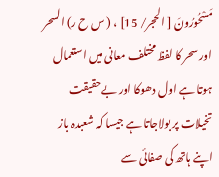مَسْحُورُونَ [ الحجر/ 15] ، ( س ح ر) السحر اور سحر کا لفظ مختلف معانی میں استعمال ہوتا ہے اول دھوکا اور بےحقیقت تخیلات پر بولاجاتا ہے جیسا کہ شعبدہ باز اپنے ہاتھ کی صفائی سے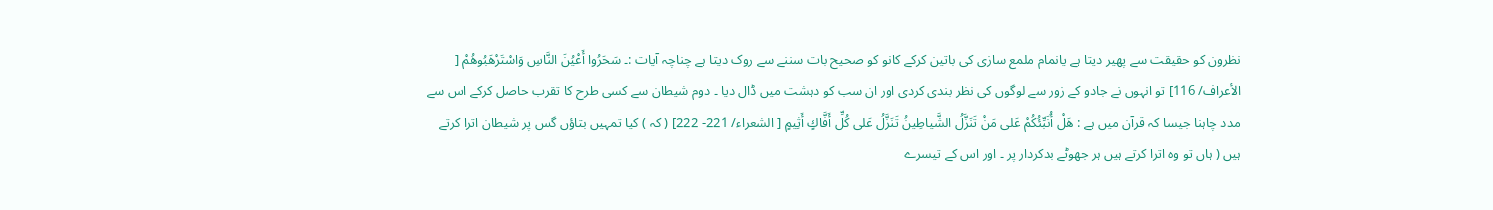نظرون کو حقیقت سے پھیر دیتا ہے یانمام ملمع سازی کی باتین کرکے کانو کو صحیح بات سننے سے روک دیتا ہے چناچہ آیات :۔ سَحَرُوا أَعْيُنَ النَّاسِ وَاسْتَرْهَبُوهُمْ [ الأعراف/ 116] تو انہوں نے جادو کے زور سے لوگوں کی نظر بندی کردی اور ان سب کو دہشت میں ڈال دیا ۔ دوم شیطان سے کسی طرح کا تقرب حاصل کرکے اس سے مدد چاہنا جیسا کہ قرآن میں ہے : هَلْ أُنَبِّئُكُمْ عَلى مَنْ تَنَزَّلُ الشَّياطِينُ تَنَزَّلُ عَلى كُلِّ أَفَّاكٍ أَثِيمٍ [ الشعراء/ 221- 222] ( کہ ) کیا تمہیں بتاؤں گس پر شیطان اترا کرتے ہیں ( ہاں تو وہ اترا کرتے ہیں ہر جھوٹے بدکردار پر ۔ اور اس کے تیسرے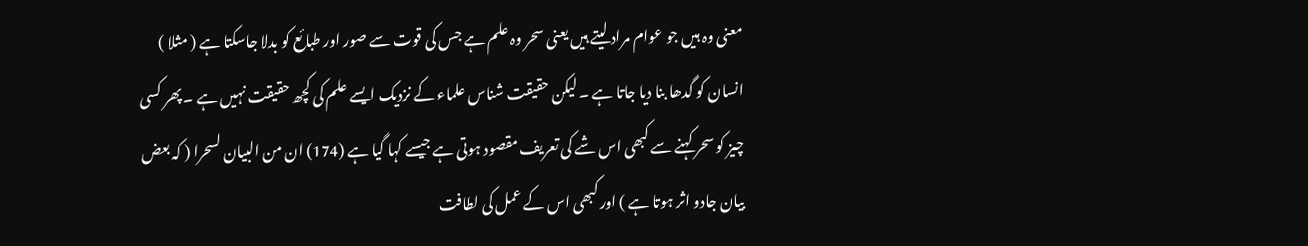معنی وہ ہیں جو عوام مراد لیتے ہیں یعنی سحر وہ علم ہے جس کی قوت سے صور اور طبائع کو بدلا جاسکتا ہے ( مثلا ) انسان کو گدھا بنا دیا جاتا ہے ۔ لیکن حقیقت شناس علماء کے نزدیک ایسے علم کی کچھ حقیقت نہیں ہے ۔ پھر کسی چیز کو سحر کہنے سے کبھی اس شے کی تعریف مقصود ہوتی ہے جیسے کہا گیا ہے (174) ان من البیان لسحرا ( کہ بعض بیان جادو اثر ہوتا ہے ) اور کبھی اس کے عمل کی لطافت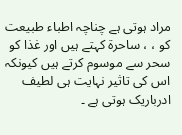مراد ہوتی ہے چناچہ اطباء طبیعت کو ، ، ساحرۃ کہتے ہیں اور غذا کو سحر سے موسوم کرتے ہیں کیونکہ اس کی تاثیر نہایت ہی لطیف ادرباریک ہوتی ہے ۔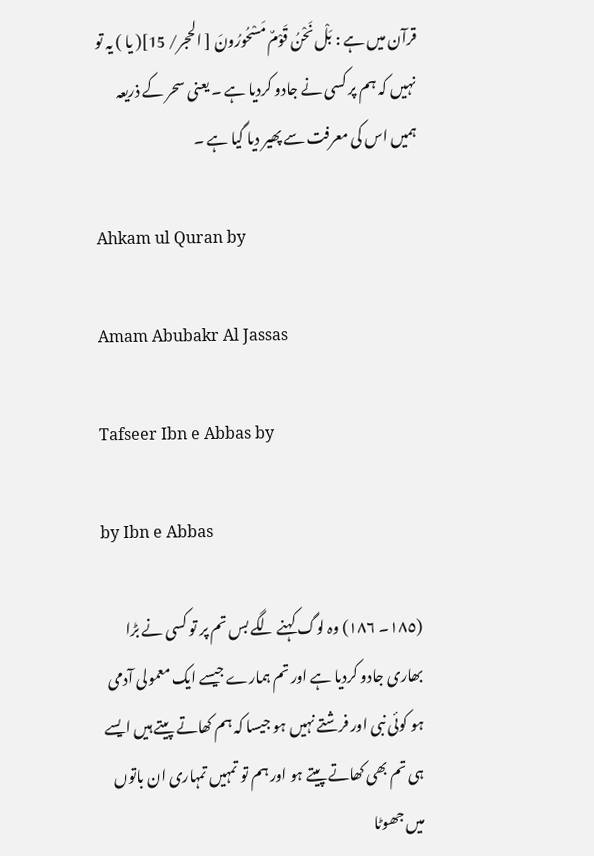قرآن میں ہے : بَلْ نَحْنُ قَوْمٌ مَسْحُورُونَ [ الحجر/ 15]( یا ) یہ تو نہیں کہ ہم پر کسی نے جادو کردیا ہے ۔ یعنی سحر کے ذریعہ ہمیں اس کی معرفت سے پھیر دیا گیا ہے ۔

Ahkam ul Quran by

Amam Abubakr Al Jassas

Tafseer Ibn e Abbas by

by Ibn e Abbas

(١٨٥۔ ١٨٦) وہ لوگ کہنے لگے بس تم پر تو کسی نے بڑا بھاری جادو کردیا ہے اور تم ہمارے جیسے ایک معمولی آدمی ہو کوئی نبی اور فرشتے نہیں ہو جیسا کہ ہم کھاتے پیتے ہیں ایسے ہی تم بھی کھاتے پیتے ہو اور ہم تو تمہیں تمہاری ان باتوں میں جھوٹا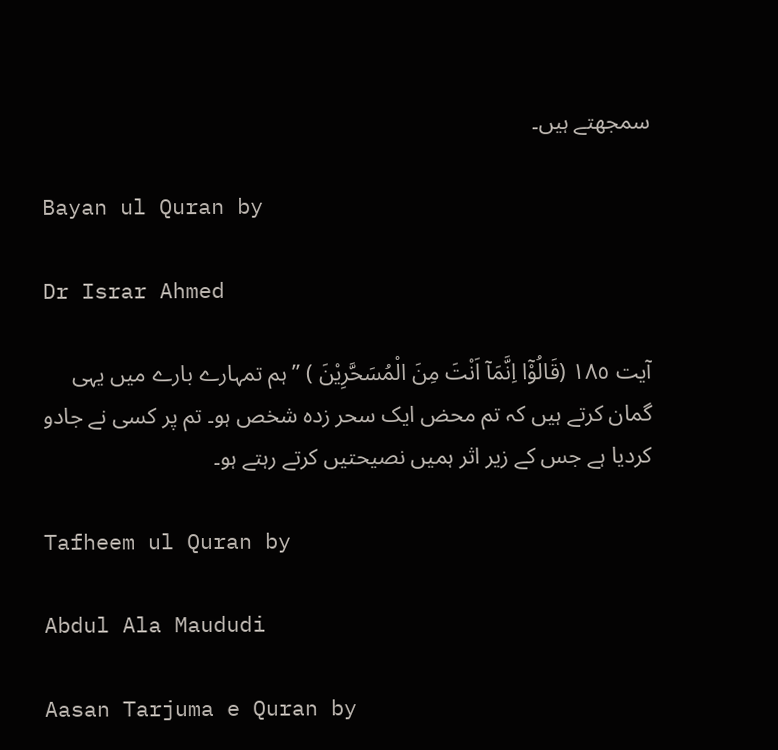سمجھتے ہیں۔

Bayan ul Quran by

Dr Israr Ahmed

آیت ١٨٥ (قَالُوْٓا اِنَّمَآ اَنْتَ مِنَ الْمُسَحَّرِیْنَ ) ” ہم تمہارے بارے میں یہی گمان کرتے ہیں کہ تم محض ایک سحر زدہ شخص ہو۔ تم پر کسی نے جادو کردیا ہے جس کے زیر اثر ہمیں نصیحتیں کرتے رہتے ہو۔

Tafheem ul Quran by

Abdul Ala Maududi

Aasan Tarjuma e Quran by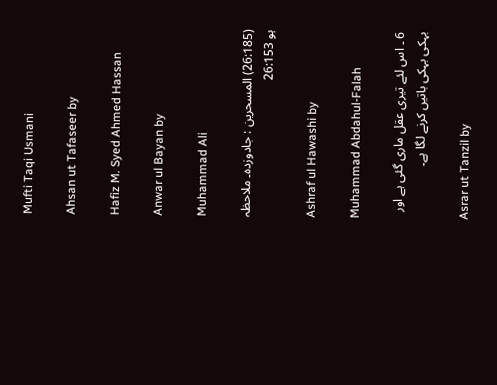Mufti Taqi Usmani

Ahsan ut Tafaseer by

Hafiz M. Syed Ahmed Hassan

Anwar ul Bayan by

Muhammad Ali

(26:185) المسحرین : جادوزدہ۔ ملاحظہ ہو 26:153

Ashraf ul Hawashi by

Muhammad Abdahul-Falah

6 ۔ اس لئے تیری عقل ماری گئی ہے اور بہکی بہکی باتیں کرنے لگا ہے۔

Asrar ut Tanzil by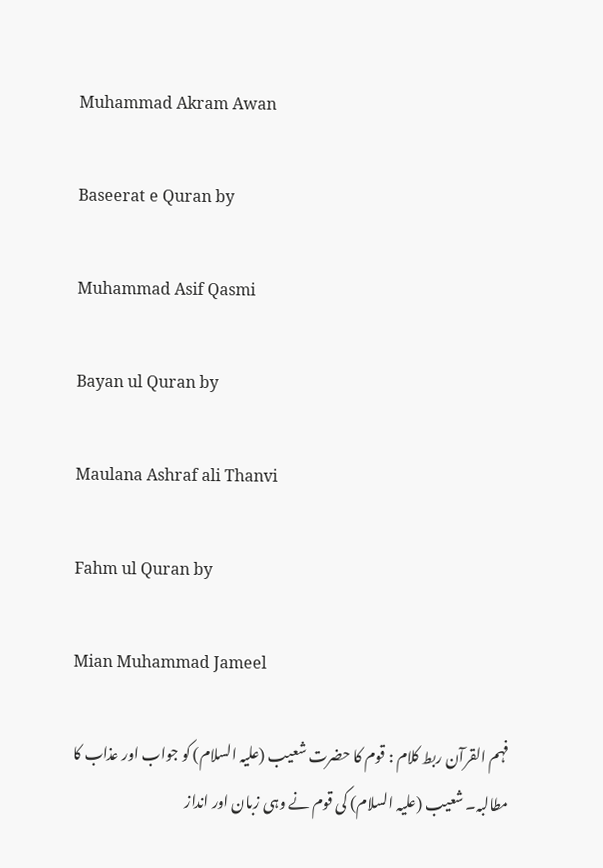Muhammad Akram Awan

Baseerat e Quran by

Muhammad Asif Qasmi

Bayan ul Quran by

Maulana Ashraf ali Thanvi

Fahm ul Quran by

Mian Muhammad Jameel

فہم القرآن ربط کلام : قوم کا حضرت شعیب (علیہ السلام) کو جواب اور عذاب کا مطالبہ۔ شعیب (علیہ السلام) کی قوم نے وہی زبان اور انداز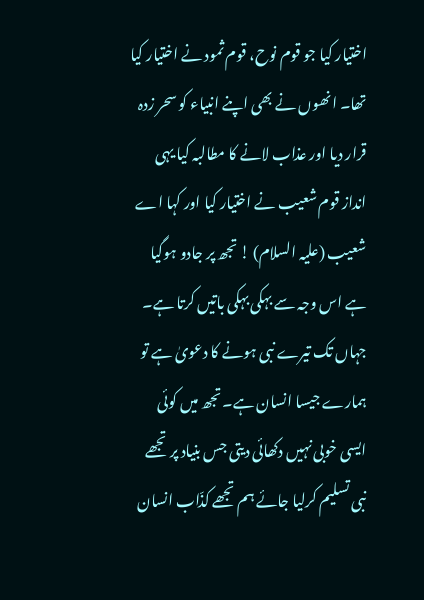اختیار کیا جو قوم نوح، قوم ثمود نے اختیار کیا تھا۔ انھوں نے بھی اپنے انبیاء کو سحر زدہ قرار دیا اور عذاب لانے کا مطالبہ کیا یہی انداز قوم شعیب نے اختیار کیا اور کہا اے شعیب (علیہ السلام) ! تجھ پر جادو ہوگیا ہے اس وجہ سے بہکی بہکی باتیں کرتا ہے۔ جہاں تک تیرے نبی ہونے کا دعویٰ ہے تو ہمارے جیسا انسان ہے۔ تجھ میں کوئی ایسی خوبی نہیں دکھائی دیتی جس بنیاد پر تجھے نبی تسلیم کرلیا جائے ہم تجھے کذّاب انسان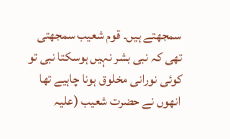سمجھتے ہیں۔ قوم شعیب سمجھتی تھی کہ نبی بشر نہیں ہوسکتا نبی تو کوئی نورانی مخلوق ہونا چاہیے تھا انھوں نے حضرت شعیب (علیہ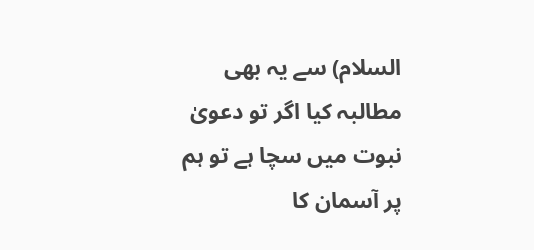السلام) سے یہ بھی مطالبہ کیا اگر تو دعویٰ نبوت میں سچا ہے تو ہم پر آسمان کا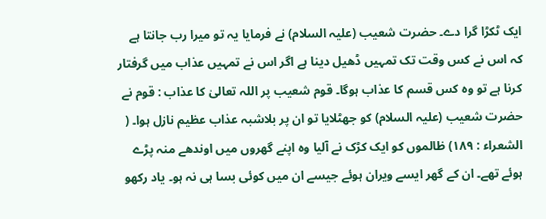ایک ٹکڑا گرا دے۔ حضرت شعیب (علیہ السلام) نے فرمایا یہ تو میرا رب جانتا ہے کہ اس نے کس وقت تک تمہیں ڈھیل دینا ہے اگر اس نے تمہیں عذاب میں گرفتار کرنا ہے تو وہ کس قسم کا عذاب ہوگا۔ قوم شعیب پر اللہ تعالیٰ کا عذاب : قوم نے حضرت شعیب (علیہ السلام) کو جھٹلایا تو ان پر بلاشبہ عذاب عظیم نازل ہوا۔ ( الشعراء : ١٨٩) ظالموں کو ایک کڑک نے آلیا وہ اپنے گھروں میں اوندھے منہ پڑے ہوئے تھے۔ ان کے گھر ایسے ویران ہوئے جیسے ان میں کوئی بسا ہی نہ ہو۔ یاد رکھو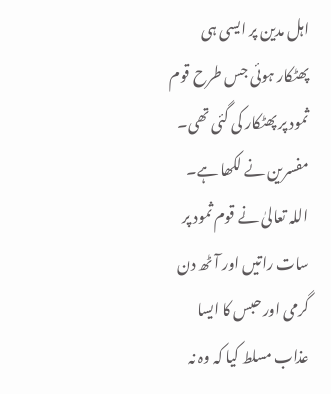اہل مدین پر ایسی ہی پھٹکار ہوئی جس طرح قوم ثمود پر پھٹکار کی گئی تھی۔ مفسرین نے لکھا ہے۔ اللہ تعالیٰ نے قوم ثمود پر سات راتیں اور آٹھ دن گرمی اور حبس کا ایسا عذاب مسلط کیا کہ وہ نہ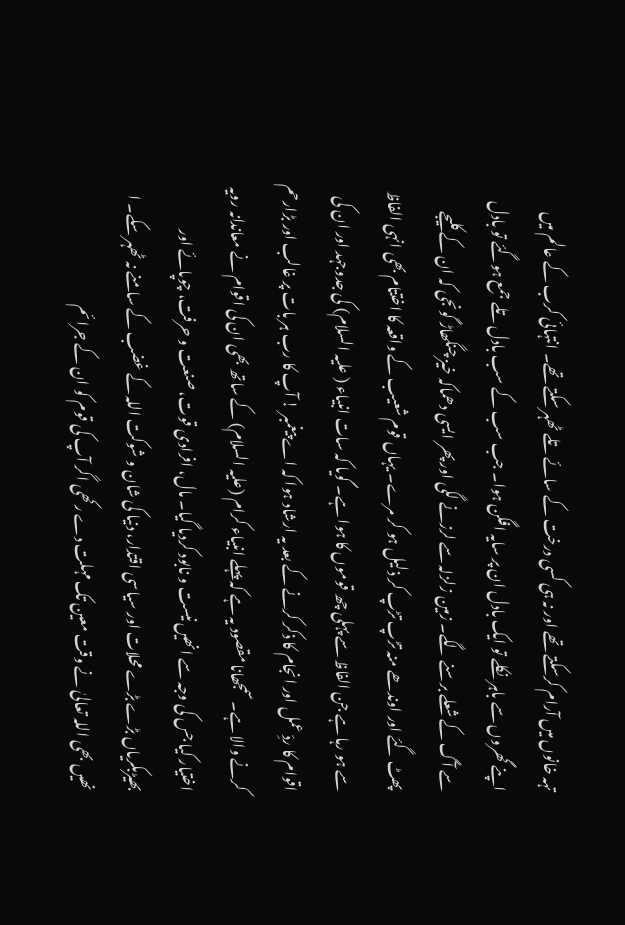تہہ خانوں میں آرام کرسکتے تھے اور نہ ہی کسی درخت کے سائے تلے ٹھہر سکتے تھے۔ انتہائی کرب کے عالم میں اپنے گھروں سے باہر نکلے تو ایک بادل ان پر سایہ افگن ہوا۔ جب سب کے سب بادل تلے جمع ہوگئے تو بادل سے آگ کے شعلے برسنے لگے۔ زمین زلزلہ سے لرزنے لگی اور پھر ایسی دھماکہ خیز چنگھاڑ گونجی کہ ان کے کلیجے پھٹ گئے اور اوندھے منہ تڑپ تڑپ کر ذلیل ہو کر مرے۔ یہاں قوم شعیب کے واقعہ کا اختتام بھی انہی الفاظ سے ہو رہا ہے جن الفاظ سے پہلی چھ قوموں کا ہوا ہے۔ گویا کہ سات انبیاء ( علیہ السلام) کی جدوجہد اور ان کی اقوام کا ردِّ عمل اور انجام کا ذکر کرنے کے بعد یہ ارشاد ہوا کہ اے پیغمبر ! آپ کا رب ہر بات پر غالب اور بڑارحم کرنے والا ہے۔ سمجھانا مقصود یہ ہے کہ پہلے انبیاء کرام (علیہ السلام) کے ساتھ بھی ان کی اقوام نے معاندانہ رویہ اختیار کیا جس کی وجہ سے انھیں نیست و نابود کردیا گیا۔ مال، افرادی قوت، صنعت و حرفت، چوپائے اور بھیڑبکریاں بڑے بڑے محلات اور سیاسی اقتدار، دنیا کی شان و شوکت اللہ کے غضب کے سامنے نہ ٹھہر سکے۔ ا نھیں بھی اللہ تعالیٰ نے وقت معین تک مہلت دے رکھی اگر آپ کی قوم کو ان کے جرائم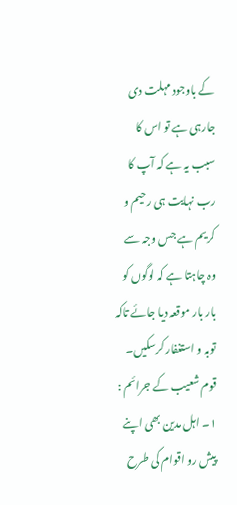کے باوجود مہلت دی جارہی ہے تو اس کا سبب یہ ہے کہ آپ کا رب نہایت ہی رحیم و کریم ہے جس وجہ سے وہ چاہتا ہے کہ لوگوں کو بار بار موقعہ دیا جائے تاکہ توبہ و استغفار کرسکیں۔ قوم شعیب کے جرائم : ١۔ اہل مدین بھی اپنے پیش رو اقوام کی طرح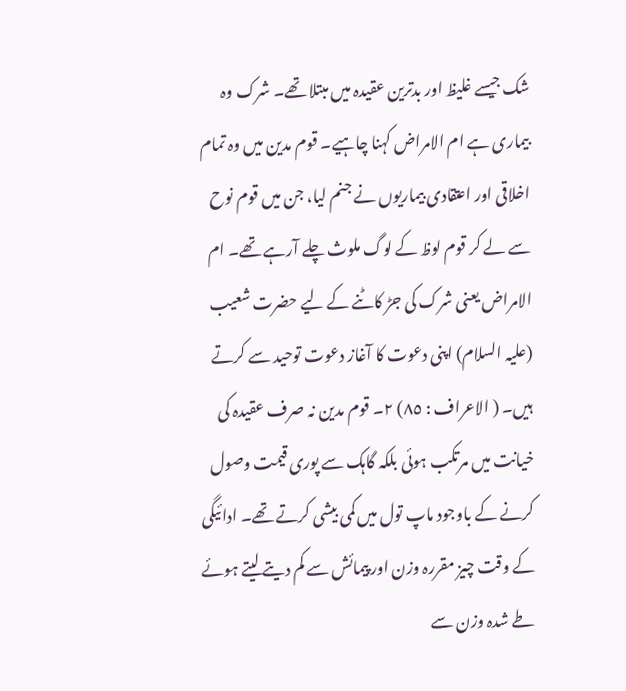شک جیسے غلیظ اور بدترین عقیدہ میں مبتلا تھے۔ شرک وہ بیماری ہے ام الامراض کہنا چاہیے۔ قوم مدین میں وہ تمام اخلاقی اور اعتقادی بیماریوں نے جنم لیا، جن میں قوم نوح سے لے کر قوم لوظ کے لوگ ملوث چلے آرہے تھے۔ ام الامراض یعنی شرک کی جڑ کاٹنے کے لیے حضرت شعیب (علیہ السلام) اپنی دعوت کا آغاز دعوت توحید سے کرتے ہیں۔ ( الاعراف : ٨٥) ٢۔ قوم مدین نہ صرف عقیدہ کی خیانت میں مرتکب ہوئی بلکہ گاہک سے پوری قیمت وصول کرنے کے باوجود ماپ تول میں کمی بیشی کرتے تھے۔ ادائیگی کے وقت چیز مقررہ وزن اور پیمائش سے کم دیتے لیتے ہوئے طے شدہ وزن سے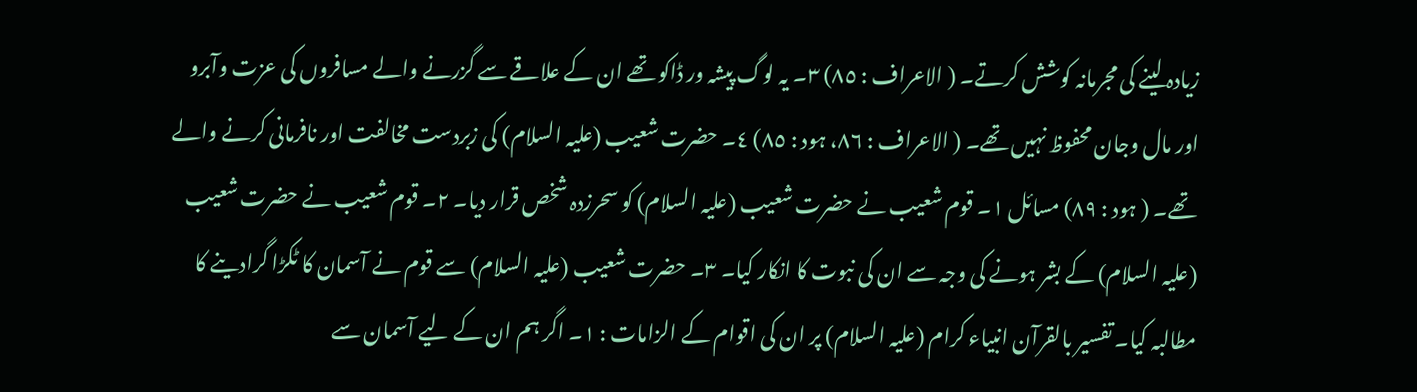زیادہ لینے کی مجرمانہ کوشش کرتے۔ ( الاعراف : ٨٥) ٣۔ یہ لوگ پیشہ ور ڈاکو تھے ان کے علاقے سے گزرنے والے مسافروں کی عزت وآبرو اور مال وجان محفوظ نہیں تھے۔ ( الاعراف : ٨٦، ہود : ٨٥) ٤۔ حضرت شعیب (علیہ السلام) کی زبردست مخالفت اور نافرمانی کرنے والے تھے۔ ( ہود : ٨٩) مسائل ١۔ قوم شعیب نے حضرت شعیب (علیہ السلام) کو سحرزدہ شخص قرار دیا۔ ٢۔ قوم شعیب نے حضرت شعیب (علیہ السلام) کے بشر ہونے کی وجہ سے ان کی نبوت کا انکار کیا۔ ٣۔ حضرت شعیب (علیہ السلام) سے قوم نے آسمان کا ٹکڑا گرادینے کا مطالبہ کیا۔ تفسیر بالقرآن انبیاء کرام (علیہ السلام) پر ان کی اقوام کے الزامات : ١۔ اگر ہم ان کے لیے آسمان سے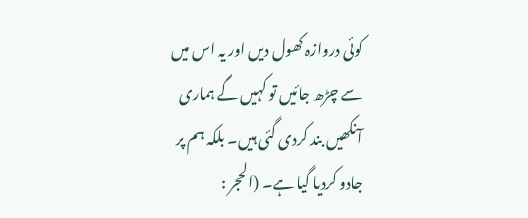کوئی دروازہ کھول دیں اور یہ اس میں سے چڑھ جائیں تو کہیں گے ہماری آنکھیں بند کردی گئی ہیں۔ بلکہ ہم پر جادو کردیا گیا ہے۔ (الحجر :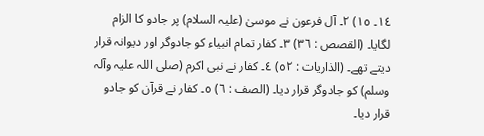١٤۔ ١٥) ٢۔ آل فرعون نے موسیٰ (علیہ السلام) پر جادو کا الزام لگایا۔ (القصص : ٣٦) ٣۔ کفار تمام انبیاء کو جادوگر اور دیوانہ قرار دیتے تھے۔ (الذاریات : ٥٢) ٤۔ کفار نے نبی اکرم (صلی اللہ علیہ وآلہ وسلم) کو جادوگر قرار دیا۔ (الصف : ٦) ٥۔ کفار نے قرآن کو جادو قرار دیا۔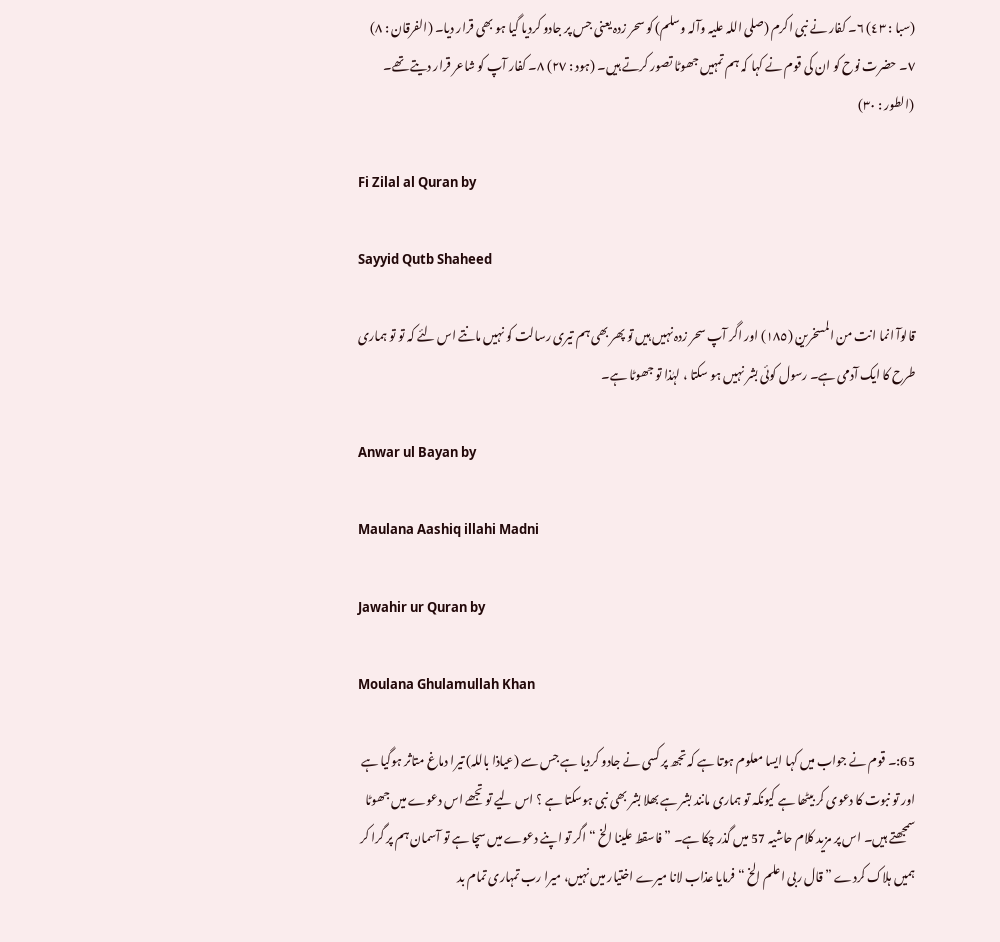(سبا : ٤٣) ٦۔ کفار نے نبی اکرم (صلی اللہ علیہ وآلہ وسلم) کو سحر زدہ یعنی جس پر جادو کردیا گیا ہو بھی قرار دیا۔ (الفرقان : ٨) ٧۔ حضرت نوح کو ان کی قوم نے کہا کہ ہم تمہیں جھوٹا تصور کرتے ہیں۔ (ہود : ٢٧) ٨۔ کفار آپ کو شاعر قرار دیتے تھے۔ (الطور : ٣٠)

Fi Zilal al Quran by

Sayyid Qutb Shaheed

قالوآ انما انت من المسخرین (١٨٥) اور اگر آپ سحر زدہ نہیں ہیں تو پھر بھی ہم تیری رسالت کو نہیں مانتے اس لئے کہ تو تو ہماری طرح کا ایک آدمی ہے۔ رسول کوئی بشر نہیں ہو سکتا ، لہٰذا تو جھوٹا ہے۔

Anwar ul Bayan by

Maulana Aashiq illahi Madni

Jawahir ur Quran by

Moulana Ghulamullah Khan

65:۔ قوم نے جواب میں کہا ایسا معلوم ہوتا ہے کہ تجھ پر کسی نے جادو کردیا ہے جس سے (عیاذا باللہ) تیرا دماغ متاثر ہوگیا ہے اور تو نبوت کا دعوی کر بیٹھا ہے کیونکہ تو ہماری مانند بشر ہے بھلا بشر بھی نبی ہوسکتا ہے ؟ اس لیے تو تجھے اس دعوے میں جھوٹا سمجھتے ہیں۔ اس پر مزید کلام حاشیہ 57 میں گذر چکا ہے۔ ” فاسقط علینا الخ “ اگر تو اپنے دعوے میں سچا ہے تو آسمان ہم پر گرا کر ہمیں ہلاک کردے ” قال ربی اعلم الخ “ فرمایا عذاب لانا میرے اختیار میں نہیں، میرا رب تمہاری تمام بد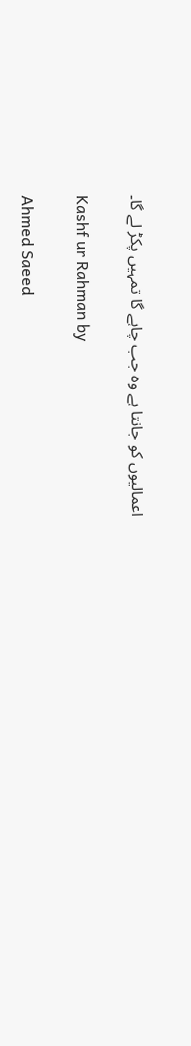اعمالیوں کو جانتا ہے وہ جب چاہے گا تمہیں پکڑ لے گا۔

Kashf ur Rahman by

Ahmed Saeed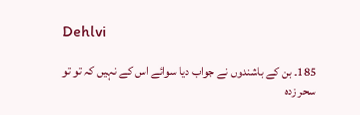Dehlvi

185۔ بن کے باشندوں نے جواب دیا سوائے اس کے نہیں کہ تو تو سحر زدہ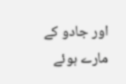اور جادو کے مارے ہوئے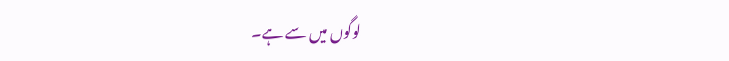لوگوں میں سے ہے۔